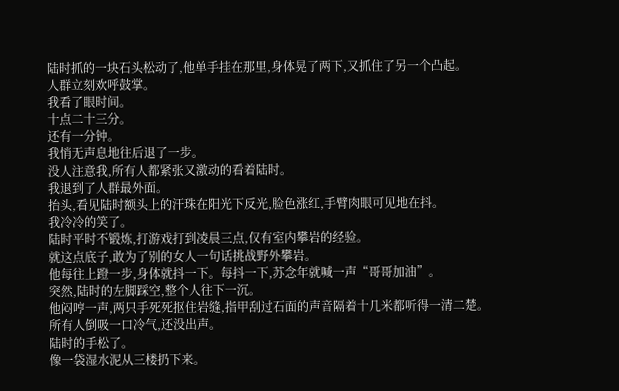陆时抓的一块石头松动了,他单手挂在那里,身体晃了两下,又抓住了另一个凸起。
人群立刻欢呼鼓掌。
我看了眼时间。
十点二十三分。
还有一分钟。
我悄无声息地往后退了一步。
没人注意我,所有人都紧张又激动的看着陆时。
我退到了人群最外面。
抬头,看见陆时额头上的汗珠在阳光下反光,脸色涨红,手臂肉眼可见地在抖。
我冷冷的笑了。
陆时平时不锻炼,打游戏打到凌晨三点,仅有室内攀岩的经验。
就这点底子,敢为了别的女人一句话挑战野外攀岩。
他每往上蹬一步,身体就抖一下。每抖一下,苏念年就喊一声“哥哥加油”。
突然,陆时的左脚踩空,整个人往下一沉。
他闷哼一声,两只手死死抠住岩缝,指甲刮过石面的声音隔着十几米都听得一清二楚。
所有人倒吸一口冷气,还没出声。
陆时的手松了。
像一袋湿水泥从三楼扔下来。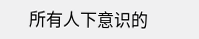所有人下意识的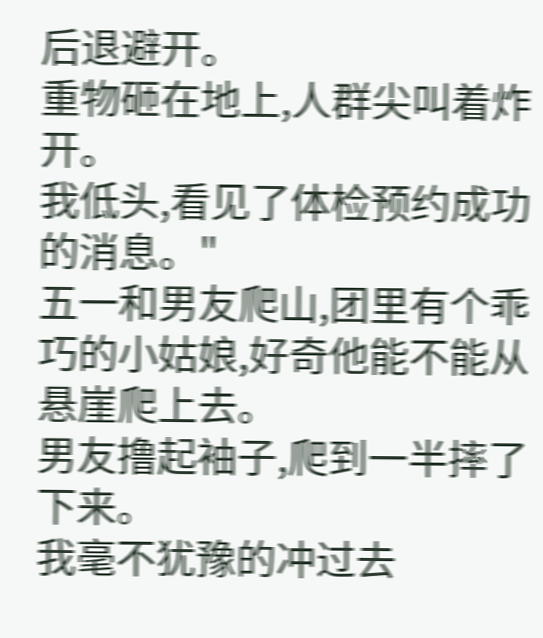后退避开。
重物砸在地上,人群尖叫着炸开。
我低头,看见了体检预约成功的消息。"
五一和男友爬山,团里有个乖巧的小姑娘,好奇他能不能从悬崖爬上去。
男友撸起袖子,爬到一半摔了下来。
我毫不犹豫的冲过去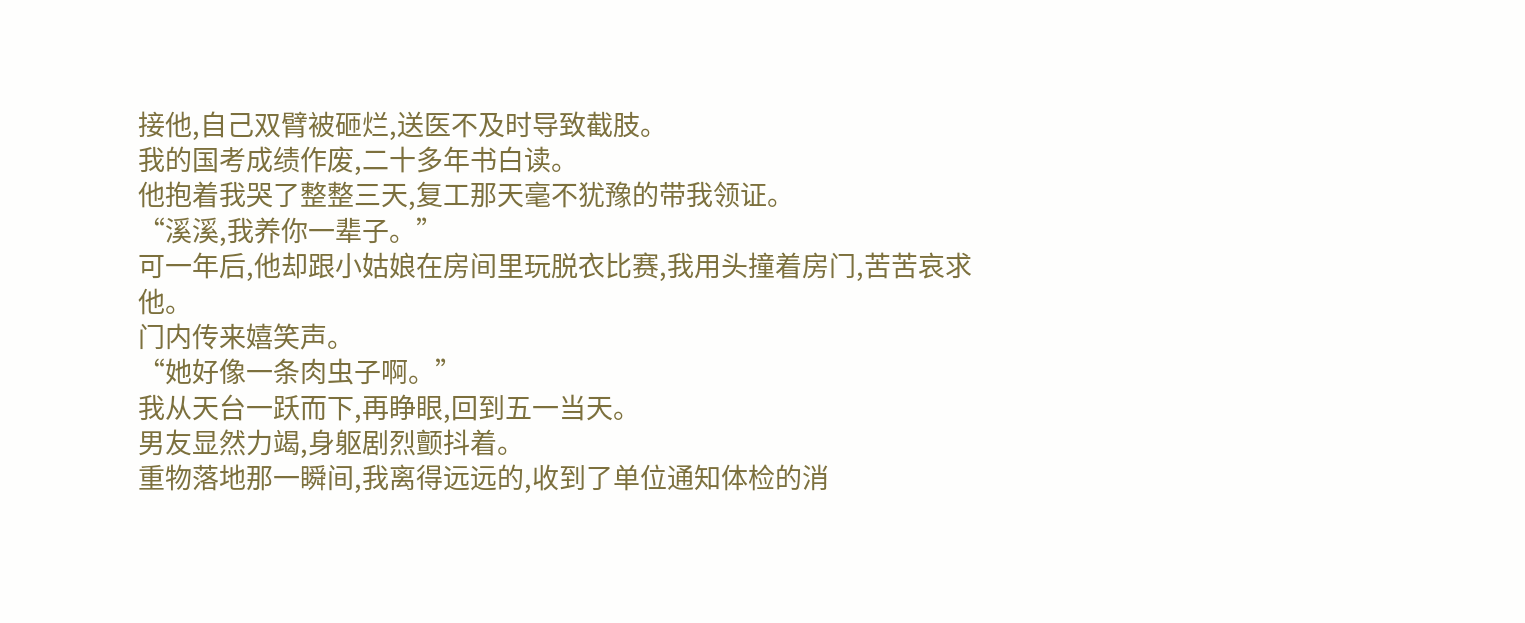接他,自己双臂被砸烂,送医不及时导致截肢。
我的国考成绩作废,二十多年书白读。
他抱着我哭了整整三天,复工那天毫不犹豫的带我领证。
“溪溪,我养你一辈子。”
可一年后,他却跟小姑娘在房间里玩脱衣比赛,我用头撞着房门,苦苦哀求他。
门内传来嬉笑声。
“她好像一条肉虫子啊。”
我从天台一跃而下,再睁眼,回到五一当天。
男友显然力竭,身躯剧烈颤抖着。
重物落地那一瞬间,我离得远远的,收到了单位通知体检的消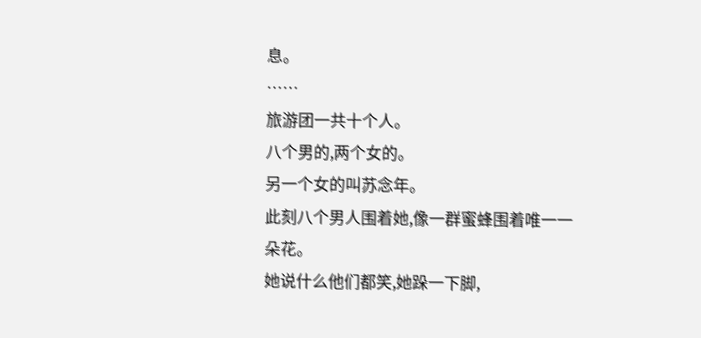息。
……
旅游团一共十个人。
八个男的,两个女的。
另一个女的叫苏念年。
此刻八个男人围着她,像一群蜜蜂围着唯一一朵花。
她说什么他们都笑,她跺一下脚,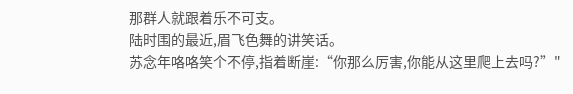那群人就跟着乐不可支。
陆时围的最近,眉飞色舞的讲笑话。
苏念年咯咯笑个不停,指着断崖:“你那么厉害,你能从这里爬上去吗?”"